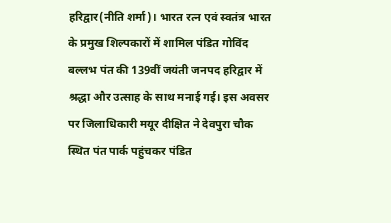हरिद्वार(नीति शर्मा)। भारत रत्न एवं स्वतंत्र भारत के प्रमुख शिल्पकारों में शामिल पंडित गोविंद बल्लभ पंत की 139वीं जयंती जनपद हरिद्वार में श्रद्धा और उत्साह के साथ मनाई गई। इस अवसर पर जिलाधिकारी मयूर दीक्षित ने देवपुरा चौक स्थित पंत पार्क पहुंचकर पंडित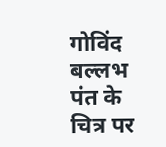गोविंद बल्लभ पंत के चित्र पर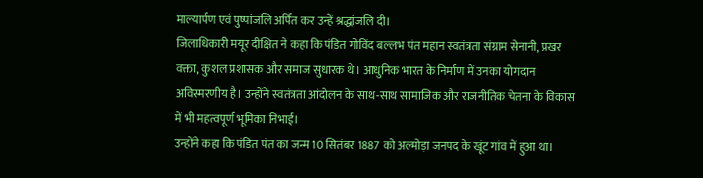माल्यार्पण एवं पुष्पांजलि अर्पित कर उन्हें श्रद्धांजलि दी।
जिलाधिकारी मयूर दीक्षित ने कहा कि पंडित गोविंद बल्लभ पंत महान स्वतंत्रता संग्राम सेनानी, प्रखर वक्ता, कुशल प्रशासक और समाज सुधारक थे। आधुनिक भारत के निर्माण में उनका योगदान अविस्मरणीय है। उन्होंने स्वतंत्रता आंदोलन के साथ-साथ सामाजिक और राजनीतिक चेतना के विकास में भी महत्वपूर्ण भूमिका निभाई।
उन्होंने कहा कि पंडित पंत का जन्म 10 सितंबर 1887 को अल्मोड़ा जनपद के खूंट गांव में हुआ था।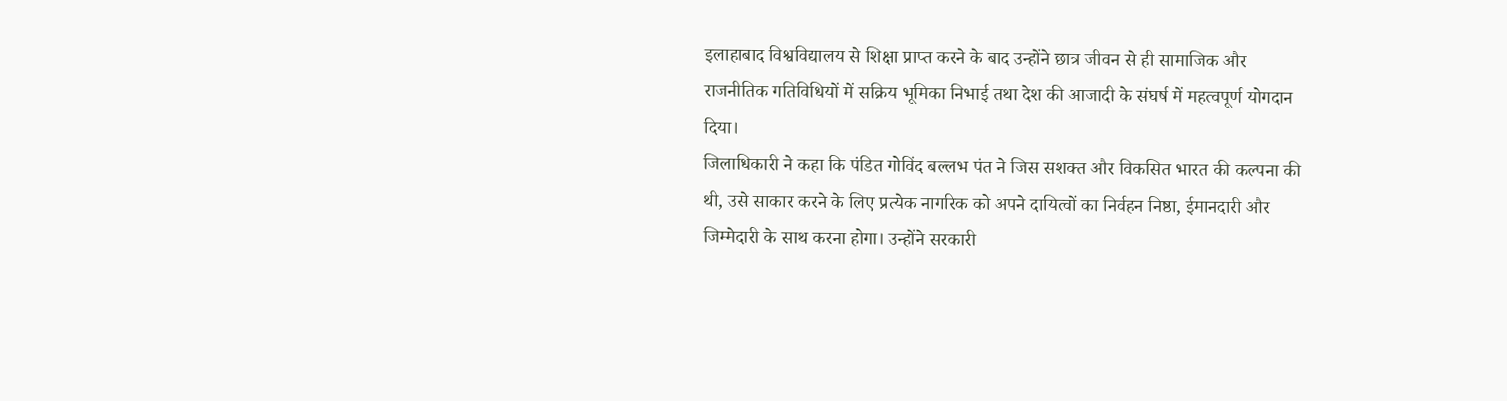इलाहाबाद विश्वविद्यालय से शिक्षा प्राप्त करने के बाद उन्होंने छात्र जीवन से ही सामाजिक और राजनीतिक गतिविधियों में सक्रिय भूमिका निभाई तथा देश की आजादी के संघर्ष में महत्वपूर्ण योगदान दिया।
जिलाधिकारी ने कहा कि पंडित गोविंद बल्लभ पंत ने जिस सशक्त और विकसित भारत की कल्पना की थी, उसे साकार करने के लिए प्रत्येक नागरिक को अपने दायित्वों का निर्वहन निष्ठा, ईमानदारी और जिम्मेदारी के साथ करना होगा। उन्होंने सरकारी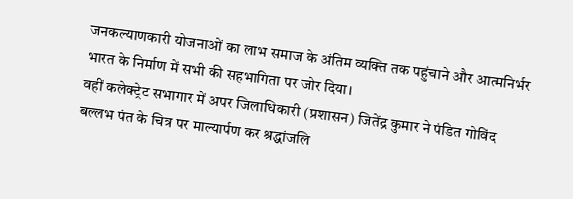जनकल्याणकारी योजनाओं का लाभ समाज के अंतिम व्यक्ति तक पहुंचाने और आत्मनिर्भर भारत के निर्माण में सभी की सहभागिता पर जोर दिया।
वहीं कलेक्ट्रेट सभागार में अपर जिलाधिकारी (प्रशासन) जितेंद्र कुमार ने पंडित गोविंद बल्लभ पंत के चित्र पर माल्यार्पण कर श्रद्धांजलि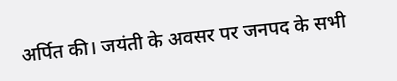अर्पित की। जयंती के अवसर पर जनपद के सभी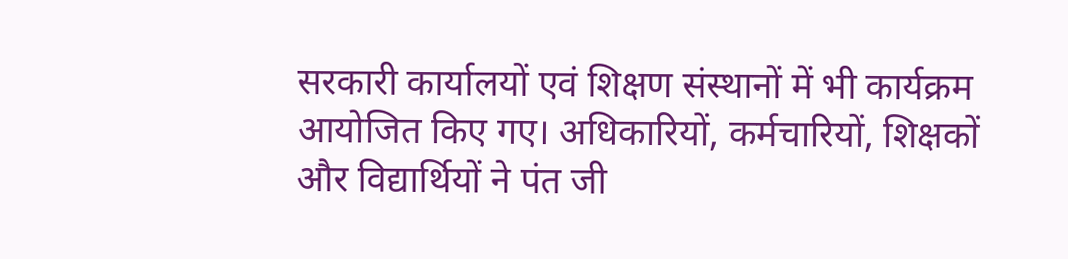सरकारी कार्यालयों एवं शिक्षण संस्थानों में भी कार्यक्रम आयोजित किए गए। अधिकारियों, कर्मचारियों, शिक्षकों और विद्यार्थियों ने पंत जी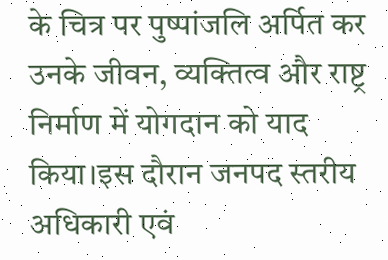के चित्र पर पुष्पांजलि अर्पित कर उनके जीवन, व्यक्तित्व और राष्ट्र निर्माण में योगदान को याद किया।इस दौरान जनपद स्तरीय अधिकारी एवं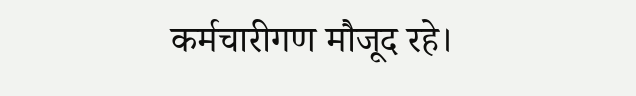कर्मचारीगण मौजूद रहे।